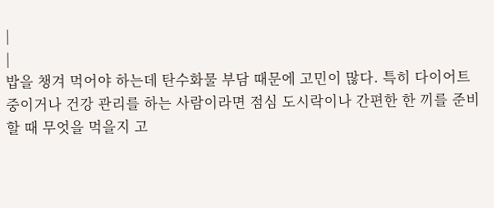|
|
밥을 챙겨 먹어야 하는데 탄수화물 부담 때문에 고민이 많다. 특히 다이어트 중이거나 건강 관리를 하는 사람이라면 점심 도시락이나 간편한 한 끼를 준비할 때 무엇을 먹을지 고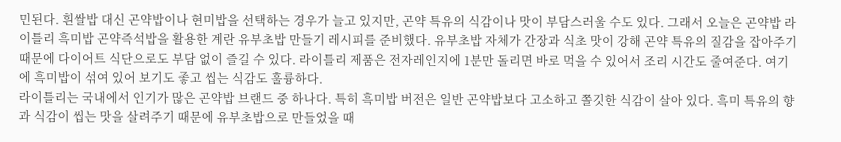민된다. 흰쌀밥 대신 곤약밥이나 현미밥을 선택하는 경우가 늘고 있지만, 곤약 특유의 식감이나 맛이 부담스러울 수도 있다. 그래서 오늘은 곤약밥 라이틀리 흑미밥 곤약즉석밥을 활용한 계란 유부초밥 만들기 레시피를 준비했다. 유부초밥 자체가 간장과 식초 맛이 강해 곤약 특유의 질감을 잡아주기 때문에 다이어트 식단으로도 부담 없이 즐길 수 있다. 라이틀리 제품은 전자레인지에 1분만 돌리면 바로 먹을 수 있어서 조리 시간도 줄여준다. 여기에 흑미밥이 섞여 있어 보기도 좋고 씹는 식감도 훌륭하다.
라이틀리는 국내에서 인기가 많은 곤약밥 브랜드 중 하나다. 특히 흑미밥 버전은 일반 곤약밥보다 고소하고 쫄깃한 식감이 살아 있다. 흑미 특유의 향과 식감이 씹는 맛을 살려주기 때문에 유부초밥으로 만들었을 때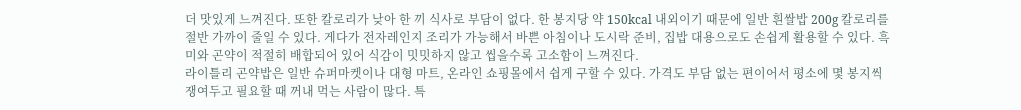더 맛있게 느껴진다. 또한 칼로리가 낮아 한 끼 식사로 부담이 없다. 한 봉지당 약 150kcal 내외이기 때문에 일반 흰쌀밥 200g 칼로리를 절반 가까이 줄일 수 있다. 게다가 전자레인지 조리가 가능해서 바쁜 아침이나 도시락 준비, 집밥 대용으로도 손쉽게 활용할 수 있다. 흑미와 곤약이 적절히 배합되어 있어 식감이 밋밋하지 않고 씹을수록 고소함이 느껴진다.
라이틀리 곤약밥은 일반 슈퍼마켓이나 대형 마트, 온라인 쇼핑몰에서 쉽게 구할 수 있다. 가격도 부담 없는 편이어서 평소에 몇 봉지씩 쟁여두고 필요할 때 꺼내 먹는 사람이 많다. 특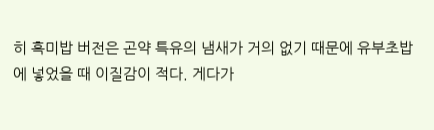히 흑미밥 버전은 곤약 특유의 냄새가 거의 없기 때문에 유부초밥에 넣었을 때 이질감이 적다. 게다가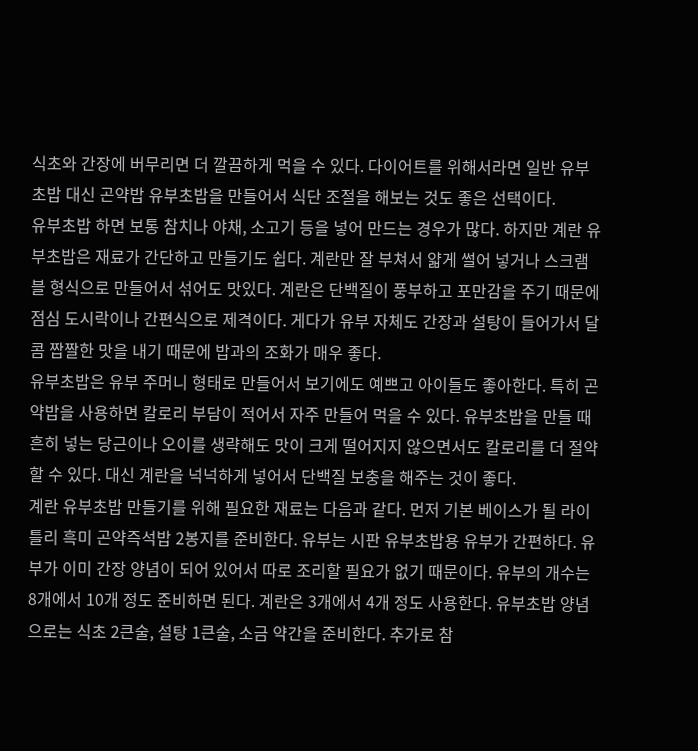식초와 간장에 버무리면 더 깔끔하게 먹을 수 있다. 다이어트를 위해서라면 일반 유부초밥 대신 곤약밥 유부초밥을 만들어서 식단 조절을 해보는 것도 좋은 선택이다.
유부초밥 하면 보통 참치나 야채, 소고기 등을 넣어 만드는 경우가 많다. 하지만 계란 유부초밥은 재료가 간단하고 만들기도 쉽다. 계란만 잘 부쳐서 얇게 썰어 넣거나 스크램블 형식으로 만들어서 섞어도 맛있다. 계란은 단백질이 풍부하고 포만감을 주기 때문에 점심 도시락이나 간편식으로 제격이다. 게다가 유부 자체도 간장과 설탕이 들어가서 달콤 짭짤한 맛을 내기 때문에 밥과의 조화가 매우 좋다.
유부초밥은 유부 주머니 형태로 만들어서 보기에도 예쁘고 아이들도 좋아한다. 특히 곤약밥을 사용하면 칼로리 부담이 적어서 자주 만들어 먹을 수 있다. 유부초밥을 만들 때 흔히 넣는 당근이나 오이를 생략해도 맛이 크게 떨어지지 않으면서도 칼로리를 더 절약할 수 있다. 대신 계란을 넉넉하게 넣어서 단백질 보충을 해주는 것이 좋다.
계란 유부초밥 만들기를 위해 필요한 재료는 다음과 같다. 먼저 기본 베이스가 될 라이틀리 흑미 곤약즉석밥 2봉지를 준비한다. 유부는 시판 유부초밥용 유부가 간편하다. 유부가 이미 간장 양념이 되어 있어서 따로 조리할 필요가 없기 때문이다. 유부의 개수는 8개에서 10개 정도 준비하면 된다. 계란은 3개에서 4개 정도 사용한다. 유부초밥 양념으로는 식초 2큰술, 설탕 1큰술, 소금 약간을 준비한다. 추가로 참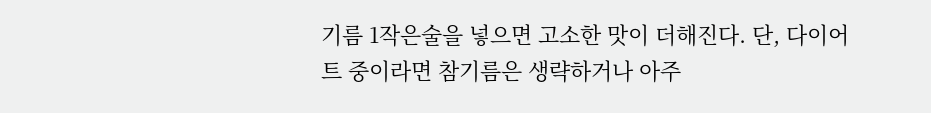기름 1작은술을 넣으면 고소한 맛이 더해진다. 단, 다이어트 중이라면 참기름은 생략하거나 아주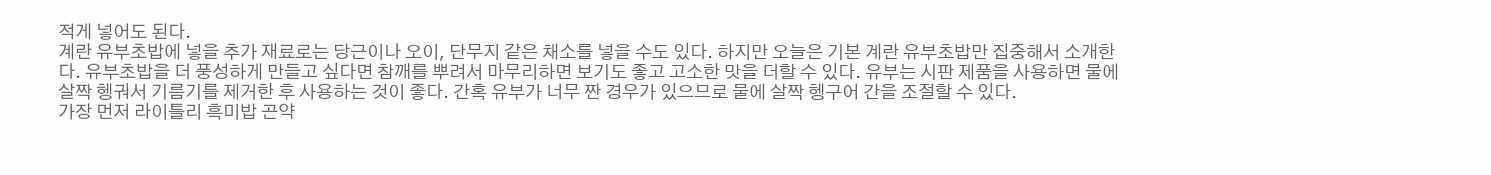적게 넣어도 된다.
계란 유부초밥에 넣을 추가 재료로는 당근이나 오이, 단무지 같은 채소를 넣을 수도 있다. 하지만 오늘은 기본 계란 유부초밥만 집중해서 소개한다. 유부초밥을 더 풍성하게 만들고 싶다면 참깨를 뿌려서 마무리하면 보기도 좋고 고소한 맛을 더할 수 있다. 유부는 시판 제품을 사용하면 물에 살짝 헹궈서 기름기를 제거한 후 사용하는 것이 좋다. 간혹 유부가 너무 짠 경우가 있으므로 물에 살짝 헹구어 간을 조절할 수 있다.
가장 먼저 라이틀리 흑미밥 곤약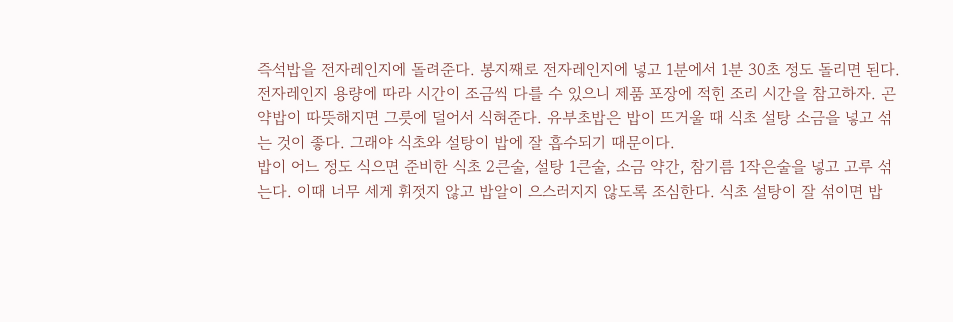즉석밥을 전자레인지에 돌려준다. 봉지째로 전자레인지에 넣고 1분에서 1분 30초 정도 돌리면 된다. 전자레인지 용량에 따라 시간이 조금씩 다를 수 있으니 제품 포장에 적힌 조리 시간을 참고하자. 곤약밥이 따뜻해지면 그릇에 덜어서 식혀준다. 유부초밥은 밥이 뜨거울 때 식초 설탕 소금을 넣고 섞는 것이 좋다. 그래야 식초와 설탕이 밥에 잘 흡수되기 때문이다.
밥이 어느 정도 식으면 준비한 식초 2큰술, 설탕 1큰술, 소금 약간, 참기름 1작은술을 넣고 고루 섞는다. 이때 너무 세게 휘젓지 않고 밥알이 으스러지지 않도록 조심한다. 식초 설탕이 잘 섞이면 밥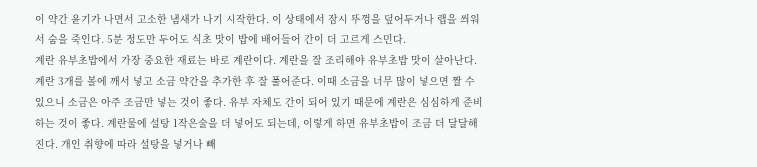이 약간 윤기가 나면서 고소한 냄새가 나기 시작한다. 이 상태에서 잠시 뚜껑을 덮어두거나 랩을 씌워서 숨을 죽인다. 5분 정도만 두어도 식초 맛이 밥에 배어들어 간이 더 고르게 스민다.
계란 유부초밥에서 가장 중요한 재료는 바로 계란이다. 계란을 잘 조리해야 유부초밥 맛이 살아난다. 계란 3개를 볼에 깨서 넣고 소금 약간을 추가한 후 잘 풀어준다. 이때 소금을 너무 많이 넣으면 짤 수 있으니 소금은 아주 조금만 넣는 것이 좋다. 유부 자체도 간이 되어 있기 때문에 계란은 심심하게 준비하는 것이 좋다. 계란물에 설탕 1작은술을 더 넣어도 되는데, 이렇게 하면 유부초밥이 조금 더 달달해진다. 개인 취향에 따라 설탕을 넣거나 빼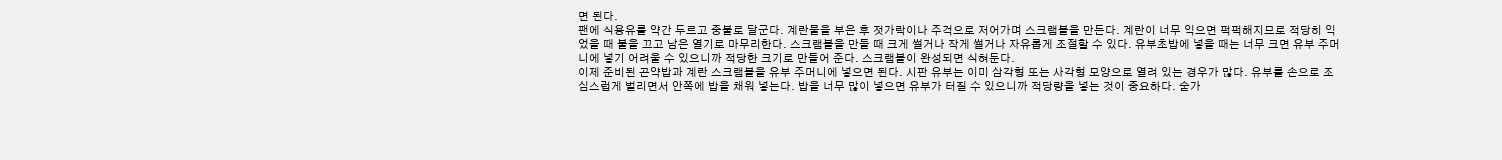면 된다.
팬에 식용유를 약간 두르고 중불로 달군다. 계란물을 부은 후 젓가락이나 주걱으로 저어가며 스크램블을 만든다. 계란이 너무 익으면 퍽퍽해지므로 적당히 익었을 때 불을 끄고 남은 열기로 마무리한다. 스크램블을 만들 때 크게 썰거나 작게 썰거나 자유롭게 조절할 수 있다. 유부초밥에 넣을 때는 너무 크면 유부 주머니에 넣기 어려울 수 있으니까 적당한 크기로 만들어 준다. 스크램블이 완성되면 식혀둔다.
이제 준비된 곤약밥과 계란 스크램블을 유부 주머니에 넣으면 된다. 시판 유부는 이미 삼각형 또는 사각형 모양으로 열려 있는 경우가 많다. 유부를 손으로 조심스럽게 벌리면서 안쪽에 밥을 채워 넣는다. 밥을 너무 많이 넣으면 유부가 터질 수 있으니까 적당량을 넣는 것이 중요하다. 숟가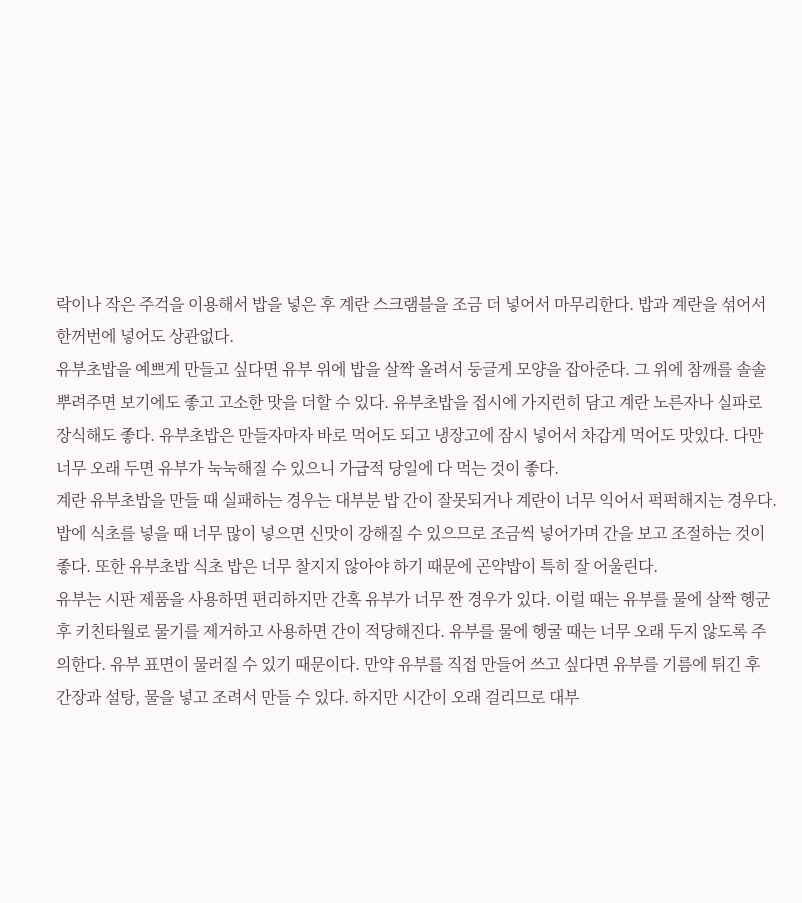락이나 작은 주걱을 이용해서 밥을 넣은 후 계란 스크램블을 조금 더 넣어서 마무리한다. 밥과 계란을 섞어서 한꺼번에 넣어도 상관없다.
유부초밥을 예쁘게 만들고 싶다면 유부 위에 밥을 살짝 올려서 둥글게 모양을 잡아준다. 그 위에 참깨를 솔솔 뿌려주면 보기에도 좋고 고소한 맛을 더할 수 있다. 유부초밥을 접시에 가지런히 담고 계란 노른자나 실파로 장식해도 좋다. 유부초밥은 만들자마자 바로 먹어도 되고 냉장고에 잠시 넣어서 차갑게 먹어도 맛있다. 다만 너무 오래 두면 유부가 눅눅해질 수 있으니 가급적 당일에 다 먹는 것이 좋다.
계란 유부초밥을 만들 때 실패하는 경우는 대부분 밥 간이 잘못되거나 계란이 너무 익어서 퍽퍽해지는 경우다. 밥에 식초를 넣을 때 너무 많이 넣으면 신맛이 강해질 수 있으므로 조금씩 넣어가며 간을 보고 조절하는 것이 좋다. 또한 유부초밥 식초 밥은 너무 찰지지 않아야 하기 때문에 곤약밥이 특히 잘 어울린다.
유부는 시판 제품을 사용하면 편리하지만 간혹 유부가 너무 짠 경우가 있다. 이럴 때는 유부를 물에 살짝 헹군 후 키친타월로 물기를 제거하고 사용하면 간이 적당해진다. 유부를 물에 헹굴 때는 너무 오래 두지 않도록 주의한다. 유부 표면이 물러질 수 있기 때문이다. 만약 유부를 직접 만들어 쓰고 싶다면 유부를 기름에 튀긴 후 간장과 설탕, 물을 넣고 조려서 만들 수 있다. 하지만 시간이 오래 걸리므로 대부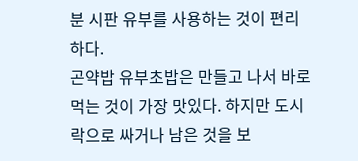분 시판 유부를 사용하는 것이 편리하다.
곤약밥 유부초밥은 만들고 나서 바로 먹는 것이 가장 맛있다. 하지만 도시락으로 싸거나 남은 것을 보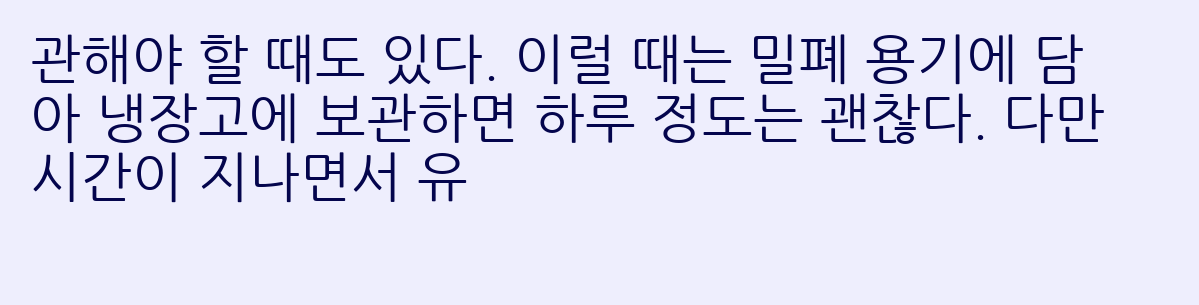관해야 할 때도 있다. 이럴 때는 밀폐 용기에 담아 냉장고에 보관하면 하루 정도는 괜찮다. 다만 시간이 지나면서 유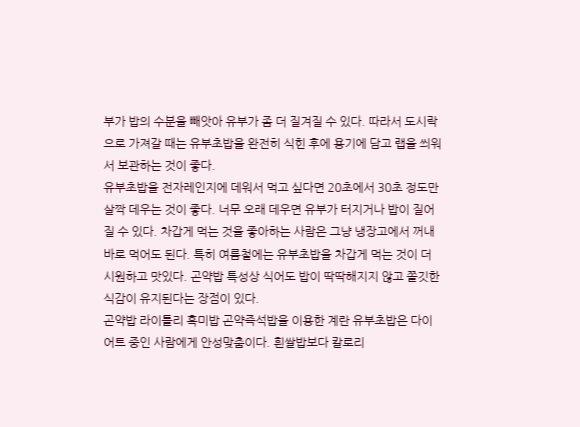부가 밥의 수분을 빼앗아 유부가 좀 더 질겨질 수 있다. 따라서 도시락으로 가져갈 때는 유부초밥을 완전히 식힌 후에 용기에 담고 랩을 씌워서 보관하는 것이 좋다.
유부초밥을 전자레인지에 데워서 먹고 싶다면 20초에서 30초 정도만 살짝 데우는 것이 좋다. 너무 오래 데우면 유부가 터지거나 밥이 질어질 수 있다. 차갑게 먹는 것을 좋아하는 사람은 그냥 냉장고에서 꺼내 바로 먹어도 된다. 특히 여름철에는 유부초밥을 차갑게 먹는 것이 더 시원하고 맛있다. 곤약밥 특성상 식어도 밥이 딱딱해지지 않고 쫄깃한 식감이 유지된다는 장점이 있다.
곤약밥 라이틀리 흑미밥 곤약즉석밥을 이용한 계란 유부초밥은 다이어트 중인 사람에게 안성맞춤이다. 흰쌀밥보다 칼로리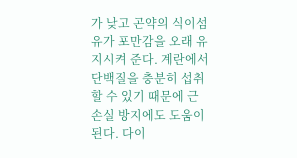가 낮고 곤약의 식이섬유가 포만감을 오래 유지시켜 준다. 계란에서 단백질을 충분히 섭취할 수 있기 때문에 근손실 방지에도 도움이 된다. 다이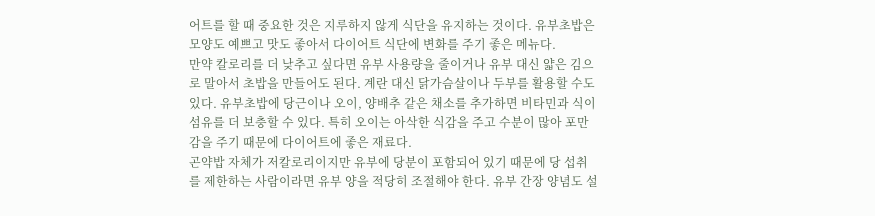어트를 할 때 중요한 것은 지루하지 않게 식단을 유지하는 것이다. 유부초밥은 모양도 예쁘고 맛도 좋아서 다이어트 식단에 변화를 주기 좋은 메뉴다.
만약 칼로리를 더 낮추고 싶다면 유부 사용량을 줄이거나 유부 대신 얇은 김으로 말아서 초밥을 만들어도 된다. 계란 대신 닭가슴살이나 두부를 활용할 수도 있다. 유부초밥에 당근이나 오이, 양배추 같은 채소를 추가하면 비타민과 식이섬유를 더 보충할 수 있다. 특히 오이는 아삭한 식감을 주고 수분이 많아 포만감을 주기 때문에 다이어트에 좋은 재료다.
곤약밥 자체가 저칼로리이지만 유부에 당분이 포함되어 있기 때문에 당 섭취를 제한하는 사람이라면 유부 양을 적당히 조절해야 한다. 유부 간장 양념도 설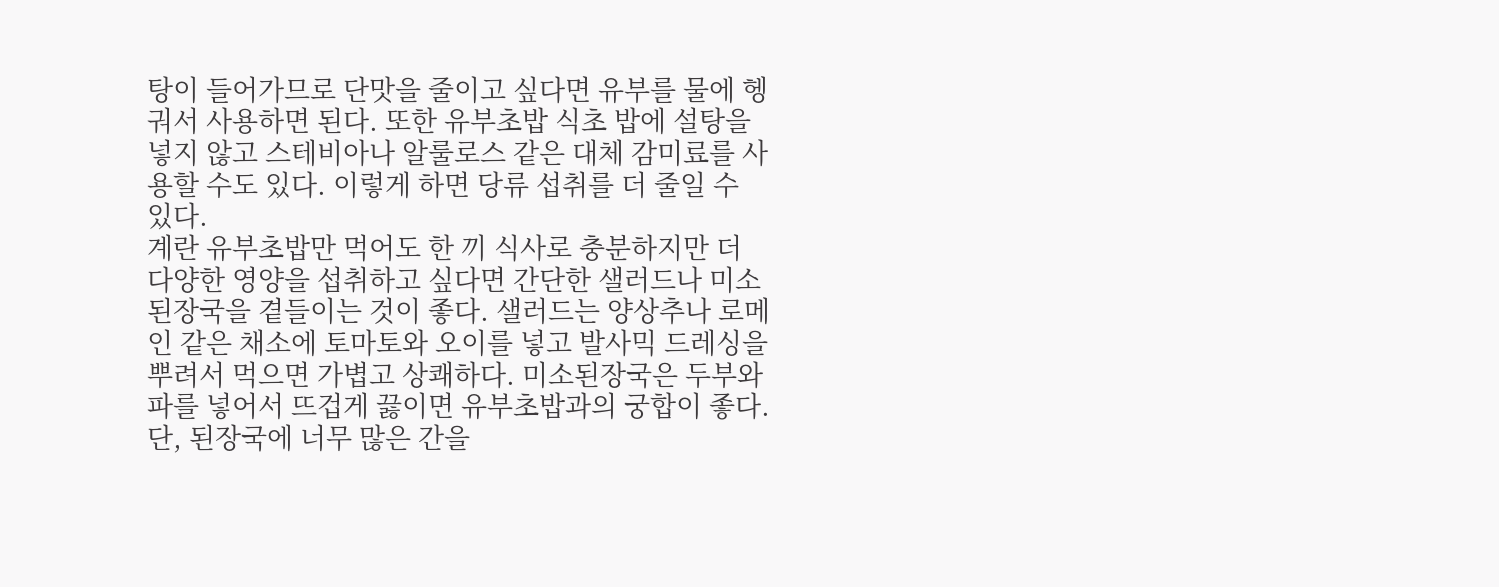탕이 들어가므로 단맛을 줄이고 싶다면 유부를 물에 헹궈서 사용하면 된다. 또한 유부초밥 식초 밥에 설탕을 넣지 않고 스테비아나 알룰로스 같은 대체 감미료를 사용할 수도 있다. 이렇게 하면 당류 섭취를 더 줄일 수 있다.
계란 유부초밥만 먹어도 한 끼 식사로 충분하지만 더 다양한 영양을 섭취하고 싶다면 간단한 샐러드나 미소된장국을 곁들이는 것이 좋다. 샐러드는 양상추나 로메인 같은 채소에 토마토와 오이를 넣고 발사믹 드레싱을 뿌려서 먹으면 가볍고 상쾌하다. 미소된장국은 두부와 파를 넣어서 뜨겁게 끓이면 유부초밥과의 궁합이 좋다. 단, 된장국에 너무 많은 간을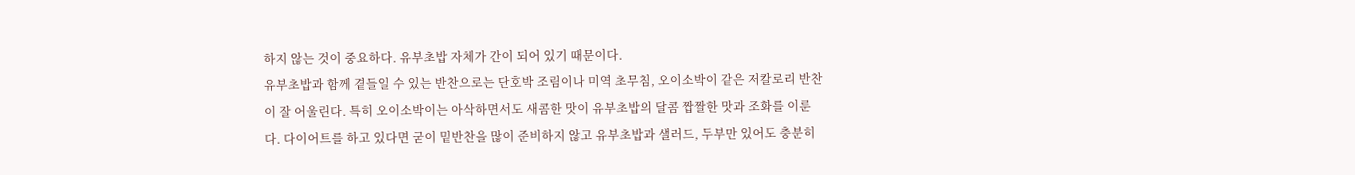하지 않는 것이 중요하다. 유부초밥 자체가 간이 되어 있기 때문이다.
유부초밥과 함께 곁들일 수 있는 반찬으로는 단호박 조림이나 미역 초무침, 오이소박이 같은 저칼로리 반찬이 잘 어울린다. 특히 오이소박이는 아삭하면서도 새콤한 맛이 유부초밥의 달콤 짭짤한 맛과 조화를 이룬다. 다이어트를 하고 있다면 굳이 밑반찬을 많이 준비하지 않고 유부초밥과 샐러드, 두부만 있어도 충분히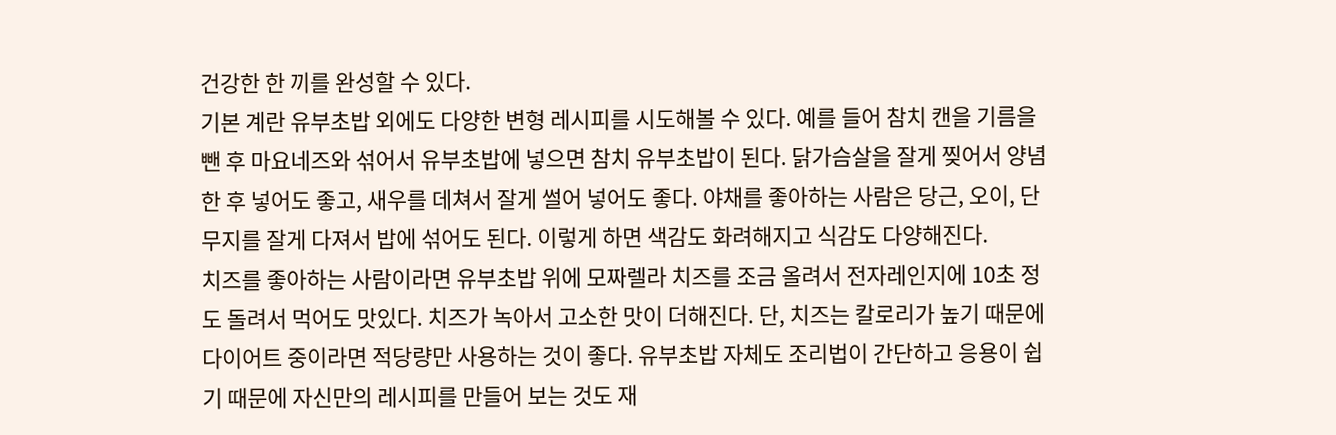건강한 한 끼를 완성할 수 있다.
기본 계란 유부초밥 외에도 다양한 변형 레시피를 시도해볼 수 있다. 예를 들어 참치 캔을 기름을 뺀 후 마요네즈와 섞어서 유부초밥에 넣으면 참치 유부초밥이 된다. 닭가슴살을 잘게 찢어서 양념한 후 넣어도 좋고, 새우를 데쳐서 잘게 썰어 넣어도 좋다. 야채를 좋아하는 사람은 당근, 오이, 단무지를 잘게 다져서 밥에 섞어도 된다. 이렇게 하면 색감도 화려해지고 식감도 다양해진다.
치즈를 좋아하는 사람이라면 유부초밥 위에 모짜렐라 치즈를 조금 올려서 전자레인지에 10초 정도 돌려서 먹어도 맛있다. 치즈가 녹아서 고소한 맛이 더해진다. 단, 치즈는 칼로리가 높기 때문에 다이어트 중이라면 적당량만 사용하는 것이 좋다. 유부초밥 자체도 조리법이 간단하고 응용이 쉽기 때문에 자신만의 레시피를 만들어 보는 것도 재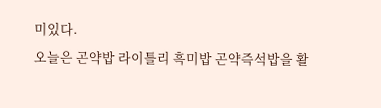미있다.
오늘은 곤약밥 라이틀리 흑미밥 곤약즉석밥을 활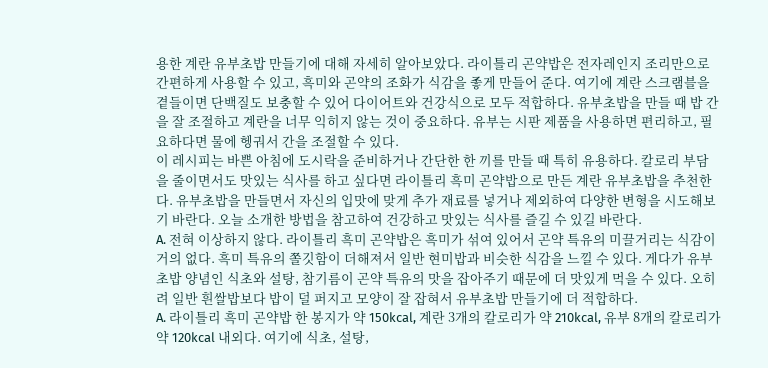용한 계란 유부초밥 만들기에 대해 자세히 알아보았다. 라이틀리 곤약밥은 전자레인지 조리만으로 간편하게 사용할 수 있고, 흑미와 곤약의 조화가 식감을 좋게 만들어 준다. 여기에 계란 스크램블을 곁들이면 단백질도 보충할 수 있어 다이어트와 건강식으로 모두 적합하다. 유부초밥을 만들 때 밥 간을 잘 조절하고 계란을 너무 익히지 않는 것이 중요하다. 유부는 시판 제품을 사용하면 편리하고, 필요하다면 물에 헹궈서 간을 조절할 수 있다.
이 레시피는 바쁜 아침에 도시락을 준비하거나 간단한 한 끼를 만들 때 특히 유용하다. 칼로리 부담을 줄이면서도 맛있는 식사를 하고 싶다면 라이틀리 흑미 곤약밥으로 만든 계란 유부초밥을 추천한다. 유부초밥을 만들면서 자신의 입맛에 맞게 추가 재료를 넣거나 제외하여 다양한 변형을 시도해보기 바란다. 오늘 소개한 방법을 참고하여 건강하고 맛있는 식사를 즐길 수 있길 바란다.
A. 전혀 이상하지 않다. 라이틀리 흑미 곤약밥은 흑미가 섞여 있어서 곤약 특유의 미끌거리는 식감이 거의 없다. 흑미 특유의 쫄깃함이 더해져서 일반 현미밥과 비슷한 식감을 느낄 수 있다. 게다가 유부초밥 양념인 식초와 설탕, 참기름이 곤약 특유의 맛을 잡아주기 때문에 더 맛있게 먹을 수 있다. 오히려 일반 흰쌀밥보다 밥이 덜 퍼지고 모양이 잘 잡혀서 유부초밥 만들기에 더 적합하다.
A. 라이틀리 흑미 곤약밥 한 봉지가 약 150kcal, 계란 3개의 칼로리가 약 210kcal, 유부 8개의 칼로리가 약 120kcal 내외다. 여기에 식초, 설탕,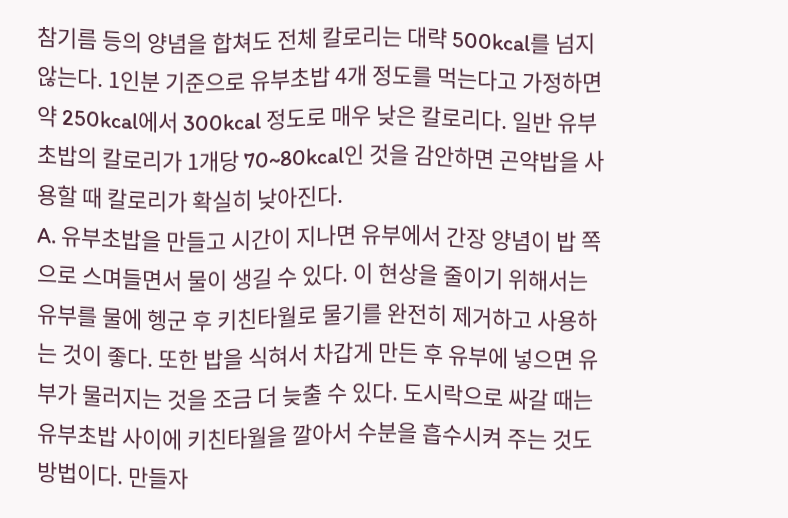참기름 등의 양념을 합쳐도 전체 칼로리는 대략 500kcal를 넘지 않는다. 1인분 기준으로 유부초밥 4개 정도를 먹는다고 가정하면 약 250kcal에서 300kcal 정도로 매우 낮은 칼로리다. 일반 유부초밥의 칼로리가 1개당 70~80kcal인 것을 감안하면 곤약밥을 사용할 때 칼로리가 확실히 낮아진다.
A. 유부초밥을 만들고 시간이 지나면 유부에서 간장 양념이 밥 쪽으로 스며들면서 물이 생길 수 있다. 이 현상을 줄이기 위해서는 유부를 물에 헹군 후 키친타월로 물기를 완전히 제거하고 사용하는 것이 좋다. 또한 밥을 식혀서 차갑게 만든 후 유부에 넣으면 유부가 물러지는 것을 조금 더 늦출 수 있다. 도시락으로 싸갈 때는 유부초밥 사이에 키친타월을 깔아서 수분을 흡수시켜 주는 것도 방법이다. 만들자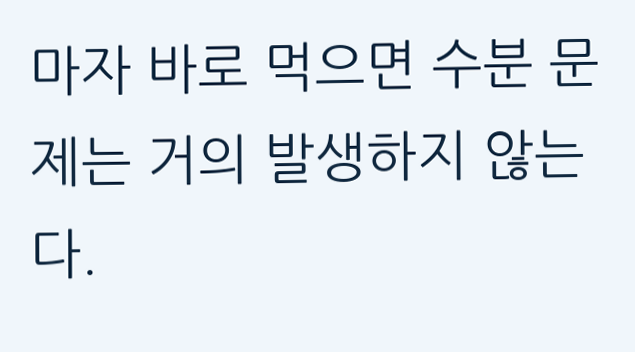마자 바로 먹으면 수분 문제는 거의 발생하지 않는다.